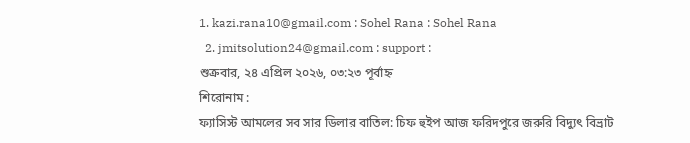1. kazi.rana10@gmail.com : Sohel Rana : Sohel Rana
  2. jmitsolution24@gmail.com : support :
শুক্রবার, ২৪ এপ্রিল ২০২৬, ০৩:২৩ পূর্বাহ্ন
শিরোনাম :
ফ্যাসিস্ট আমলের সব সার ডিলার বাতিল: চিফ হুইপ আজ ফরিদপুরে জরুরি বিদ্যুৎ বিভ্রাট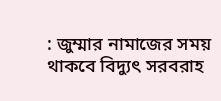: জুম্মার নামাজের সময় থাকবে বিদ্যুৎ সরবরাহ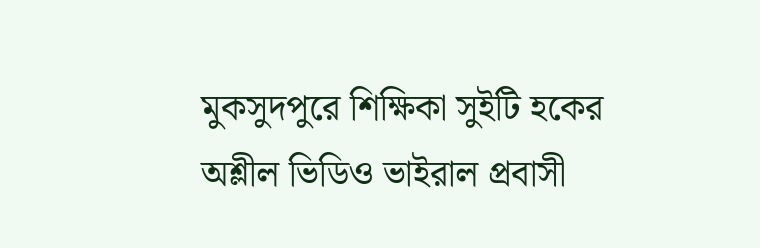মুকসুদপুরে শিক্ষিকা সুইটি হকের অশ্লীল ভিডিও ভাইরাল প্রবাসী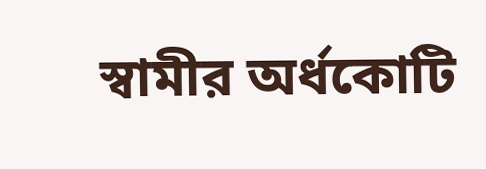স্বামীর অর্ধকোটি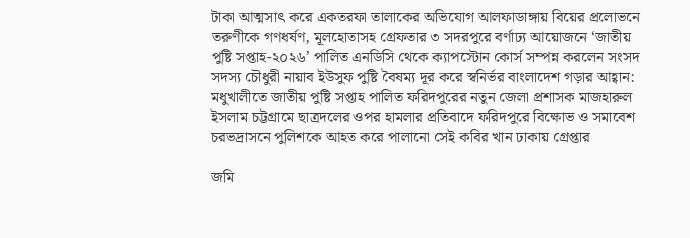টাকা আত্মসাৎ করে একতরফা তালাকের অভিযোগ আলফাডাঙ্গায় বিয়ের প্রলোভনে তরুণীকে গণধর্ষণ, মূলহোতাসহ গ্রেফতার ৩ সদরপুরে বর্ণাঢ্য আয়োজনে ‘জাতীয় পুষ্টি সপ্তাহ-২০২৬’ পালিত এনডিসি থেকে ক্যাপস্টোন কোর্স সম্পন্ন করলেন সংসদ সদস্য চৌধুরী নায়াব ইউসুফ পুষ্টি বৈষম্য দূর করে স্বনির্ভর বাংলাদেশ গড়ার আহ্বান: মধুখালীতে জাতীয় পুষ্টি সপ্তাহ পালিত ফরিদপুরের নতুন জেলা প্রশাসক মাজহারুল ইসলাম চট্টগ্রামে ছাত্রদলের ওপর হামলার প্রতিবাদে ফরিদপুরে বিক্ষোভ ও সমাবেশ চরভদ্রাসনে পুলিশকে আহত করে পালানো সেই কবির খান ঢাকায় গ্রেপ্তার

জমি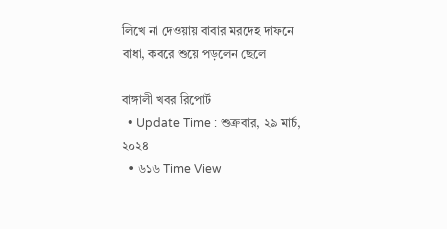লিখে না দেওয়ায় বাবার মরদেহ দাফনে বাধা, কবরে শুয়ে পড়লেন ছেলে

বাঙ্গালী খবর রিপোর্ট
  • Update Time : শুক্রবার, ২৯ মার্চ, ২০২৪
  • ৬১৬ Time View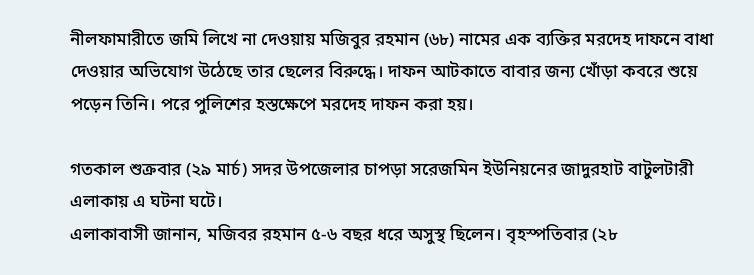নীলফামারীতে জমি লিখে না দেওয়ায় মজিবুর রহমান (৬৮) নামের এক ব্যক্তির মরদেহ দাফনে বাধা দেওয়ার অভিযোগ উঠেছে তার ছেলের বিরুদ্ধে। দাফন আটকাতে বাবার জন্য খোঁড়া কবরে শুয়ে পড়েন তিনি। পরে পুলিশের হস্তক্ষেপে মরদেহ দাফন করা হয়।

গতকাল শুক্রবার (২৯ মার্চ) সদর উপজেলার চাপড়া সরেজমিন ইউনিয়নের জাদুরহাট বাটুলটারী এলাকায় এ ঘটনা ঘটে।
এলাকাবাসী জানান, মজিবর রহমান ৫-৬ বছর ধরে অসুস্থ ছিলেন। বৃহস্পতিবার (২৮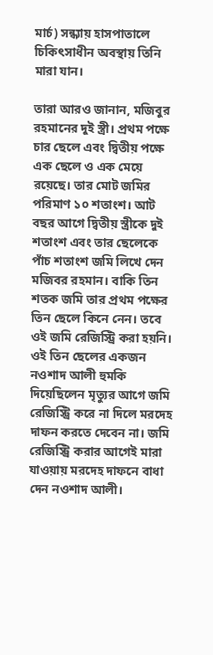মার্চ) সন্ধ্যায় হাসপাতালে চিকিৎসাধীন অবস্থায় তিনি মারা যান।

তারা আরও জানান, মজিবুর রহমানের দুই স্ত্রী। প্রথম পক্ষে চার ছেলে এবং দ্বিতীয় পক্ষে এক ছেলে ও এক মেয়ে রয়েছে। তার মোট জমির পরিমাণ ১০ শতাংশ। আট বছর আগে দ্বিতীয় স্ত্রীকে দুই শতাংশ এবং তার ছেলেকে পাঁচ শতাংশ জমি লিখে দেন মজিবর রহমান। বাকি তিন শতক জমি তার প্রথম পক্ষের তিন ছেলে কিনে নেন। তবে ওই জমি রেজিস্ট্রি করা হয়নি। ওই তিন ছেলের একজন নওশাদ আলী হুমকি দিয়েছিলেন মৃত্যুর আগে জমি রেজিস্ট্রি করে না দিলে মরদেহ দাফন করতে দেবেন না। জমি রেজিস্ট্রি করার আগেই মারা যাওয়ায় মরদেহ দাফনে বাধা দেন নওশাদ আলী।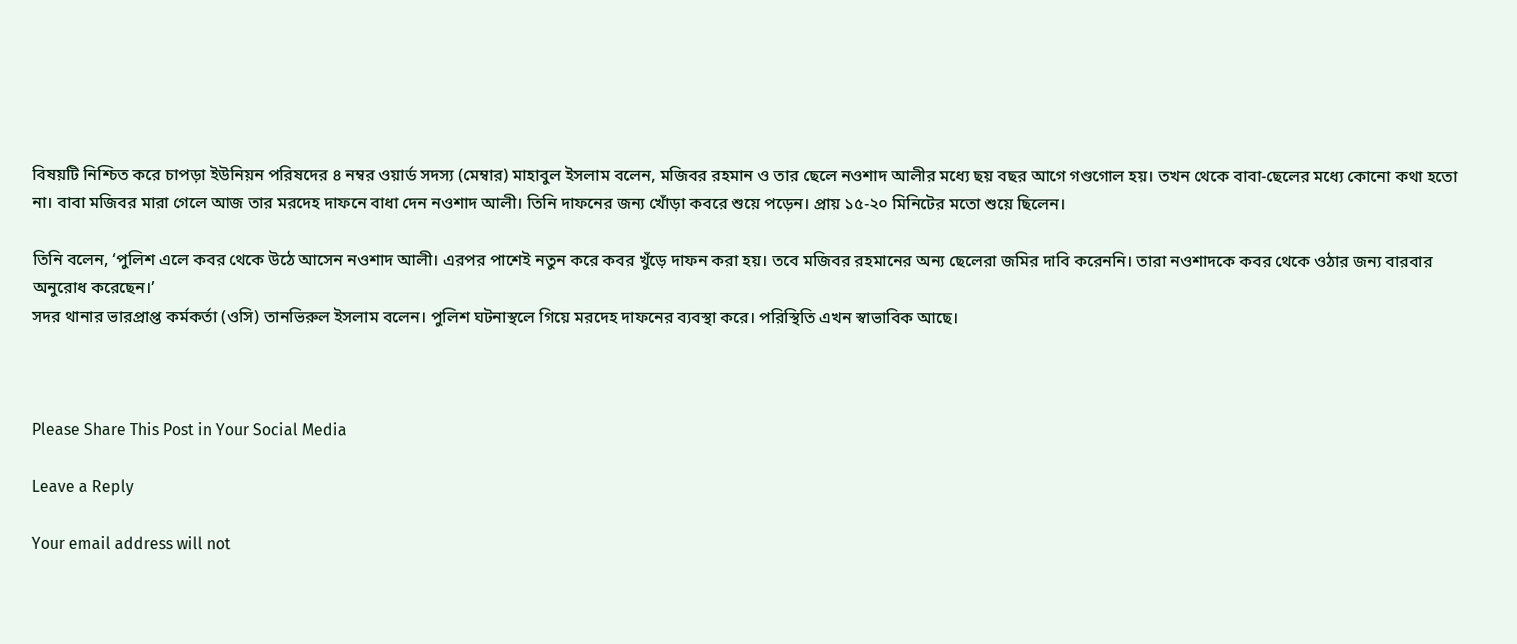বিষয়টি নিশ্চিত করে চাপড়া ইউনিয়ন পরিষদের ৪ নম্বর ওয়ার্ড সদস্য (মেম্বার) মাহাবুল ইসলাম বলেন, মজিবর রহমান ও তার ছেলে নওশাদ আলীর মধ্যে ছয় বছর আগে গণ্ডগোল হয়। তখন থেকে বাবা-ছেলের মধ্যে কোনো কথা হতো না। বাবা মজিবর মারা গেলে আজ তার মরদেহ দাফনে বাধা দেন নওশাদ আলী। তিনি দাফনের জন্য খোঁড়া কবরে শুয়ে পড়েন। প্রায় ১৫-২০ মিনিটের মতো শুয়ে ছিলেন।

তিনি বলেন, ‘পুলিশ এলে কবর থেকে উঠে আসেন নওশাদ আলী। এরপর পাশেই নতুন করে কবর খুঁড়ে দাফন করা হয়। তবে মজিবর রহমানের অন্য ছেলেরা জমির দাবি করেননি। তারা নওশাদকে কবর থেকে ওঠার জন্য বারবার অনুরোধ করেছেন।’
সদর থানার ভারপ্রাপ্ত কর্মকর্তা (ওসি) তানভিরুল ইসলাম বলেন। পুলিশ ঘটনাস্থলে গিয়ে মরদেহ দাফনের ব্যবস্থা করে। পরিস্থিতি এখন স্বাভাবিক আছে।



Please Share This Post in Your Social Media

Leave a Reply

Your email address will not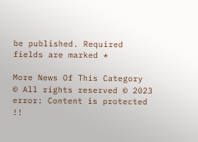be published. Required fields are marked *

More News Of This Category
© All rights reserved © 2023
error: Content is protected !!